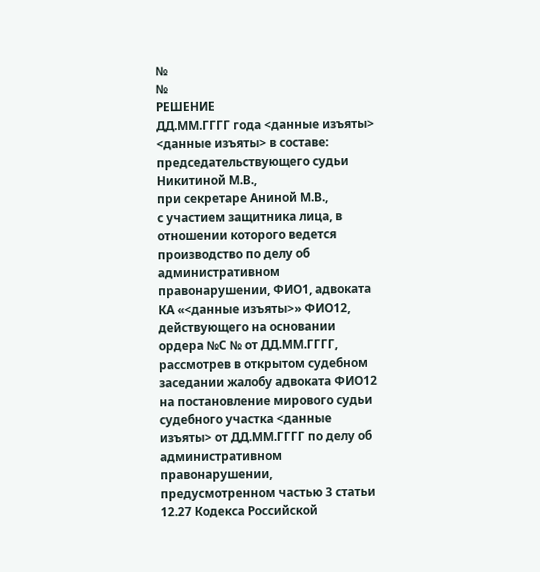№
№
РЕШЕНИЕ
ДД.ММ.ГГГГ года <данные изъяты>
<данные изъяты> в составе:
председательствующего судьи Никитиной М.В.,
при секретаре Аниной М.В.,
с участием защитника лица, в отношении которого ведется производство по делу об административном правонарушении, ФИО1, адвоката КА «<данные изъяты>» ФИО12, действующего на основании ордера №С № от ДД.ММ.ГГГГ,
рассмотрев в открытом судебном заседании жалобу адвоката ФИО12 на постановление мирового судьи судебного участка <данные изъяты> от ДД.ММ.ГГГГ по делу об административном правонарушении, предусмотренном частью 3 статьи 12.27 Кодекса Российской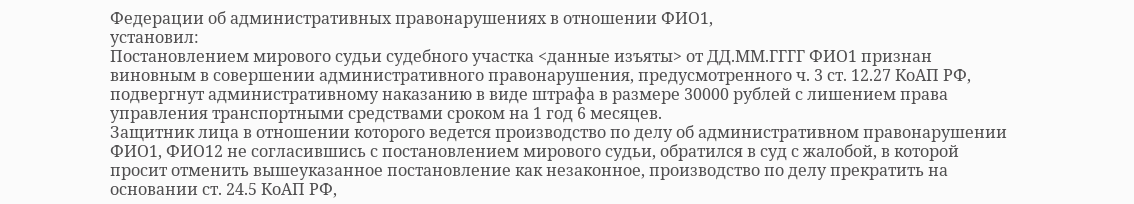Федерации об административных правонарушениях в отношении ФИО1,
установил:
Постановлением мирового судьи судебного участка <данные изъяты> от ДД.ММ.ГГГГ ФИО1 признан виновным в совершении административного правонарушения, предусмотренного ч. 3 ст. 12.27 КоАП РФ, подвергнут административному наказанию в виде штрафа в размере 30000 рублей с лишением права управления транспортными средствами сроком на 1 год 6 месяцев.
Защитник лица в отношении которого ведется производство по делу об административном правонарушении ФИО1, ФИО12 не согласившись с постановлением мирового судьи, обратился в суд с жалобой, в которой просит отменить вышеуказанное постановление как незаконное, производство по делу прекратить на основании ст. 24.5 КоАП РФ,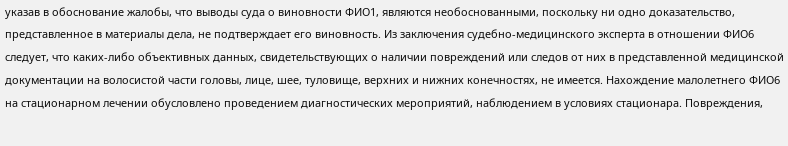указав в обоснование жалобы, что выводы суда о виновности ФИО1, являются необоснованными, поскольку ни одно доказательство, представленное в материалы дела, не подтверждает его виновность. Из заключения судебно-медицинского эксперта в отношении ФИО6 следует, что каких-либо объективных данных, свидетельствующих о наличии повреждений или следов от них в представленной медицинской документации на волосистой части головы, лице, шее, туловище, верхних и нижних конечностях, не имеется. Нахождение малолетнего ФИО6 на стационарном лечении обусловлено проведением диагностических мероприятий, наблюдением в условиях стационара. Повреждения,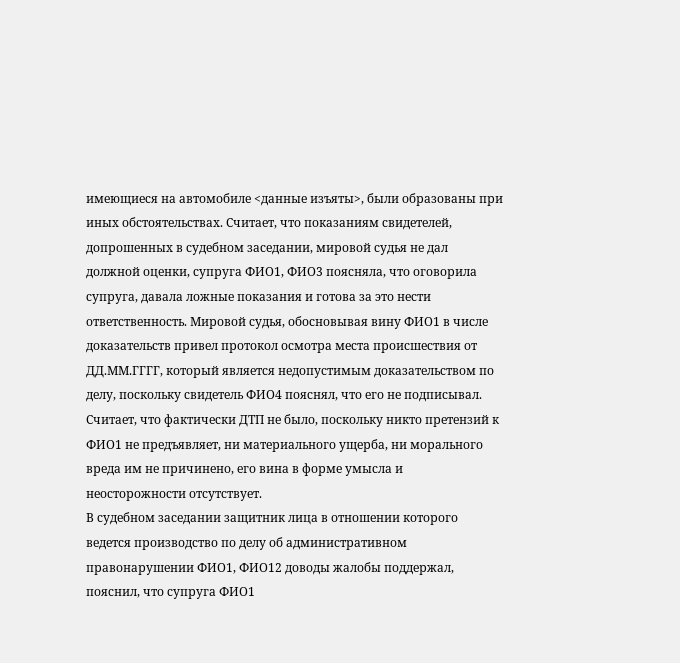имеющиеся на автомобиле <данные изъяты>, были образованы при иных обстоятельствах. Считает, что показаниям свидетелей, допрошенных в судебном заседании, мировой судья не дал должной оценки, супруга ФИО1, ФИО3 поясняла, что оговорила супруга, давала ложные показания и готова за это нести ответственность. Мировой судья, обосновывая вину ФИО1 в числе доказательств привел протокол осмотра места происшествия от ДД.ММ.ГГГГ, который является недопустимым доказательством по делу, поскольку свидетель ФИО4 пояснял, что его не подписывал. Считает, что фактически ДТП не было, поскольку никто претензий к ФИО1 не предъявляет, ни материального ущерба, ни морального вреда им не причинено, его вина в форме умысла и неосторожности отсутствует.
В судебном заседании защитник лица в отношении которого ведется производство по делу об административном правонарушении ФИО1, ФИО12 доводы жалобы поддержал, пояснил, что супруга ФИО1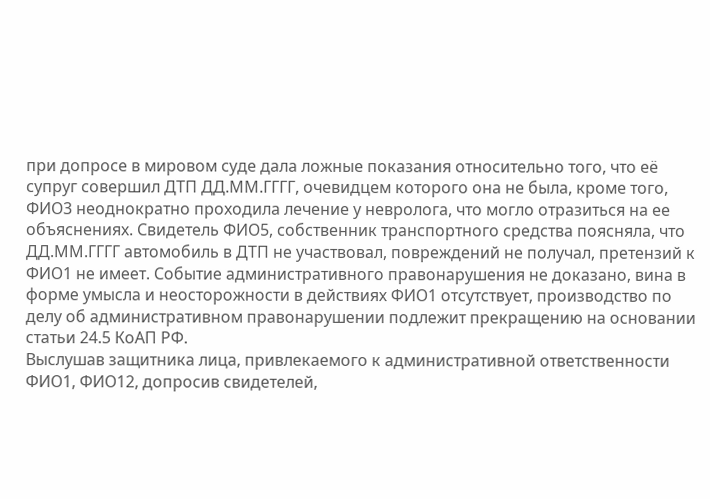при допросе в мировом суде дала ложные показания относительно того, что её супруг совершил ДТП ДД.ММ.ГГГГ, очевидцем которого она не была, кроме того, ФИО3 неоднократно проходила лечение у невролога, что могло отразиться на ее объяснениях. Свидетель ФИО5, собственник транспортного средства поясняла, что ДД.ММ.ГГГГ автомобиль в ДТП не участвовал, повреждений не получал, претензий к ФИО1 не имеет. Событие административного правонарушения не доказано, вина в форме умысла и неосторожности в действиях ФИО1 отсутствует, производство по делу об административном правонарушении подлежит прекращению на основании статьи 24.5 КоАП РФ.
Выслушав защитника лица, привлекаемого к административной ответственности ФИО1, ФИО12, допросив свидетелей,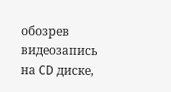обозрев видеозапись на CD диске,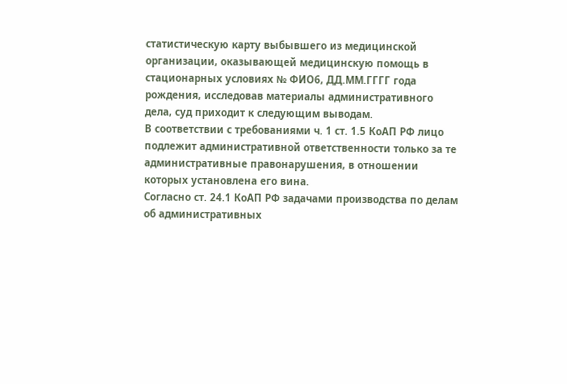статистическую карту выбывшего из медицинской организации, оказывающей медицинскую помощь в стационарных условиях № ФИО6, ДД.ММ.ГГГГ года рождения, исследовав материалы административного дела, суд приходит к следующим выводам.
В соответствии с требованиями ч. 1 ст. 1.5 КоАП РФ лицо подлежит административной ответственности только за те административные правонарушения, в отношении которых установлена его вина.
Согласно ст. 24.1 КоАП РФ задачами производства по делам об административных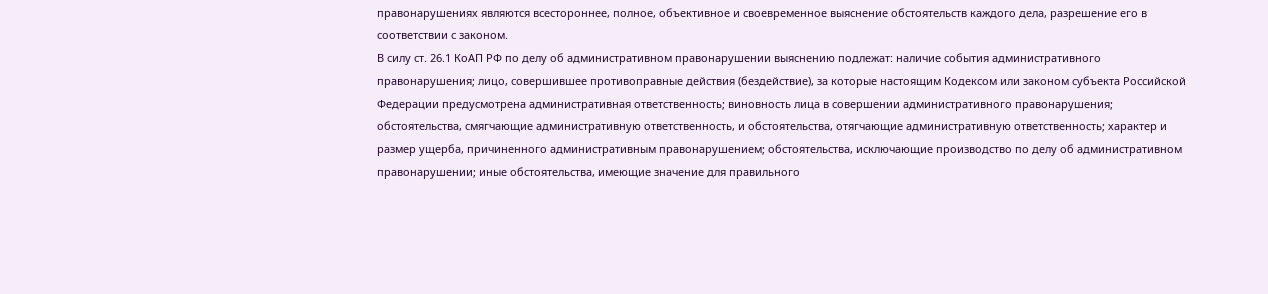правонарушениях являются всестороннее, полное, объективное и своевременное выяснение обстоятельств каждого дела, разрешение его в соответствии с законом.
В силу ст. 26.1 КоАП РФ по делу об административном правонарушении выяснению подлежат: наличие события административного правонарушения; лицо, совершившее противоправные действия (бездействие), за которые настоящим Кодексом или законом субъекта Российской Федерации предусмотрена административная ответственность; виновность лица в совершении административного правонарушения; обстоятельства, смягчающие административную ответственность, и обстоятельства, отягчающие административную ответственность; характер и размер ущерба, причиненного административным правонарушением; обстоятельства, исключающие производство по делу об административном правонарушении; иные обстоятельства, имеющие значение для правильного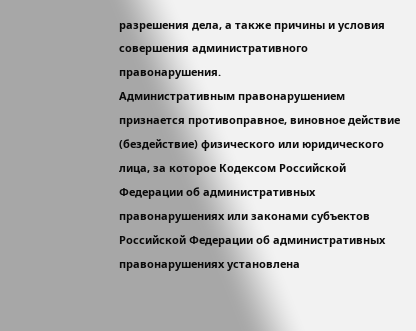разрешения дела, а также причины и условия совершения административного правонарушения.
Административным правонарушением признается противоправное, виновное действие (бездействие) физического или юридического лица, за которое Кодексом Российской Федерации об административных правонарушениях или законами субъектов Российской Федерации об административных правонарушениях установлена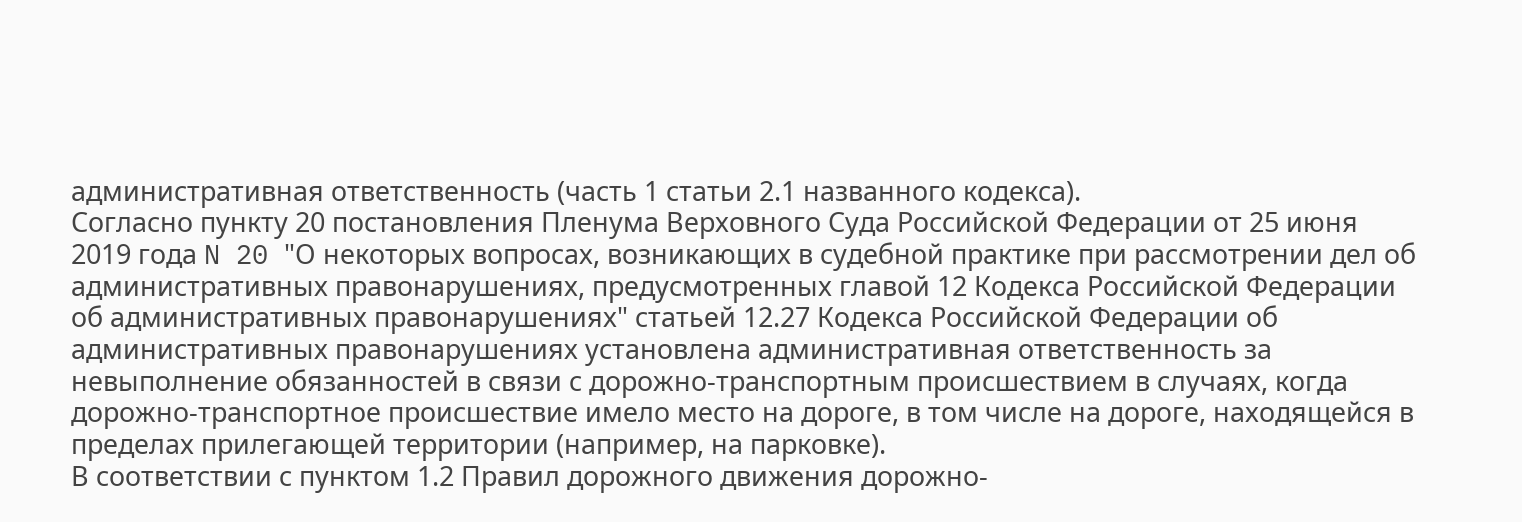административная ответственность (часть 1 статьи 2.1 названного кодекса).
Согласно пункту 20 постановления Пленума Верховного Суда Российской Федерации от 25 июня 2019 года N 20 "О некоторых вопросах, возникающих в судебной практике при рассмотрении дел об административных правонарушениях, предусмотренных главой 12 Кодекса Российской Федерации об административных правонарушениях" статьей 12.27 Кодекса Российской Федерации об административных правонарушениях установлена административная ответственность за невыполнение обязанностей в связи с дорожно-транспортным происшествием в случаях, когда дорожно-транспортное происшествие имело место на дороге, в том числе на дороге, находящейся в пределах прилегающей территории (например, на парковке).
В соответствии с пунктом 1.2 Правил дорожного движения дорожно-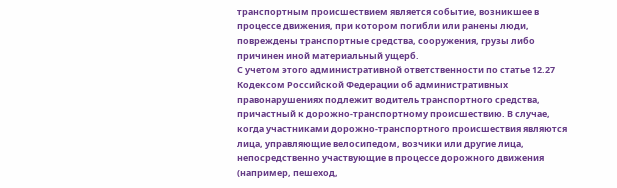транспортным происшествием является событие, возникшее в процессе движения, при котором погибли или ранены люди, повреждены транспортные средства, сооружения, грузы либо причинен иной материальный ущерб.
С учетом этого административной ответственности по статье 12.27 Кодексом Российской Федерации об административных правонарушениях подлежит водитель транспортного средства, причастный к дорожно-транспортному происшествию. В случае, когда участниками дорожно-транспортного происшествия являются лица, управляющие велосипедом, возчики или другие лица, непосредственно участвующие в процессе дорожного движения (например, пешеход,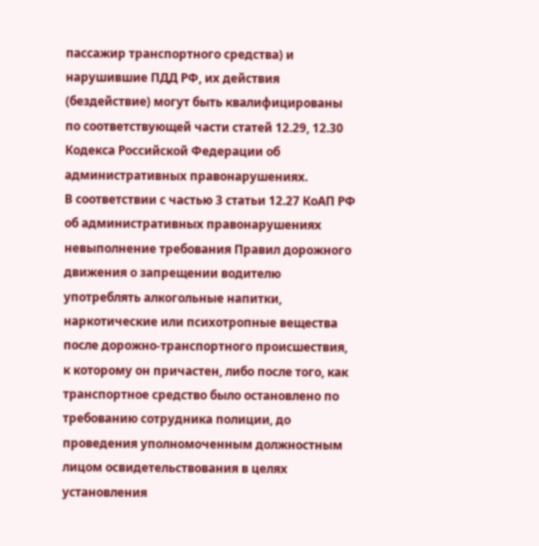пассажир транспортного средства) и нарушившие ПДД РФ, их действия (бездействие) могут быть квалифицированы по соответствующей части статей 12.29, 12.30 Кодекса Российской Федерации об административных правонарушениях.
В соответствии с частью 3 статьи 12.27 КоАП РФ об административных правонарушениях невыполнение требования Правил дорожного движения о запрещении водителю употреблять алкогольные напитки, наркотические или психотропные вещества после дорожно-транспортного происшествия, к которому он причастен, либо после того, как транспортное средство было остановлено по требованию сотрудника полиции, до проведения уполномоченным должностным лицом освидетельствования в целях установления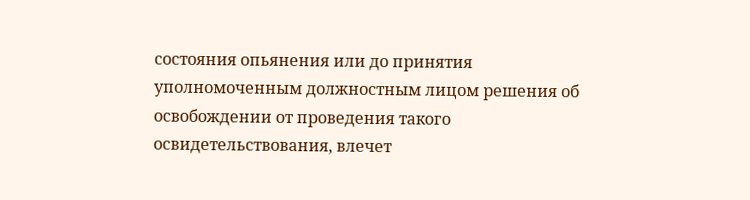состояния опьянения или до принятия уполномоченным должностным лицом решения об освобождении от проведения такого освидетельствования, влечет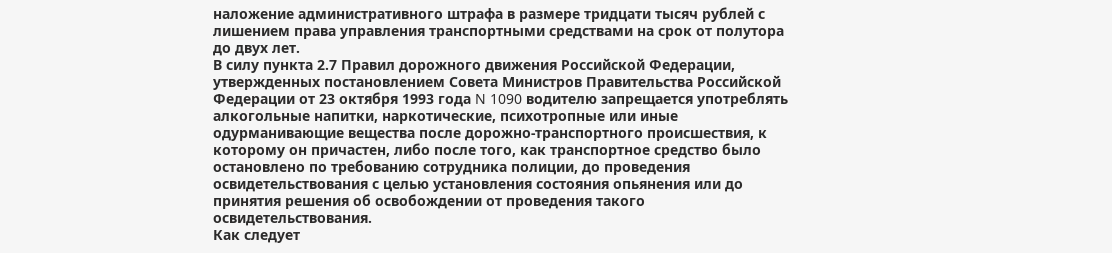наложение административного штрафа в размере тридцати тысяч рублей с лишением права управления транспортными средствами на срок от полутора до двух лет.
В силу пункта 2.7 Правил дорожного движения Российской Федерации, утвержденных постановлением Совета Министров Правительства Российской Федерации от 23 октября 1993 года N 1090 водителю запрещается употреблять алкогольные напитки, наркотические, психотропные или иные одурманивающие вещества после дорожно-транспортного происшествия, к которому он причастен, либо после того, как транспортное средство было остановлено по требованию сотрудника полиции, до проведения освидетельствования с целью установления состояния опьянения или до принятия решения об освобождении от проведения такого освидетельствования.
Как следует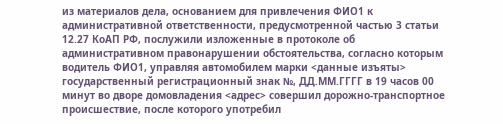из материалов дела, основанием для привлечения ФИО1 к административной ответственности, предусмотренной частью 3 статьи 12.27 КоАП РФ, послужили изложенные в протоколе об административном правонарушении обстоятельства, согласно которым водитель ФИО1, управляя автомобилем марки <данные изъяты> государственный регистрационный знак №, ДД.ММ.ГГГГ в 19 часов 00 минут во дворе домовладения <адрес> совершил дорожно-транспортное происшествие, после которого употребил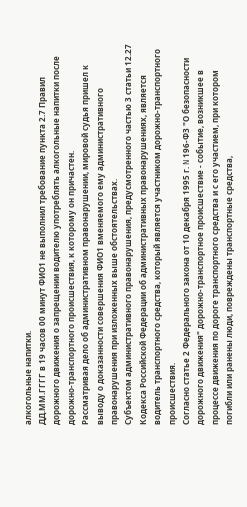алкогольные напитки.
ДД.ММ.ГГГГ в 19 часов 00 минут ФИО1 не выполнил требование пункта 2.7 Правил дорожного движения о запрещении водителю употреблять алкогольные напитки после дорожно-транспортного происшествия, к которому он причастен.
Рассматривая дело об административном правонарушении, мировой судья пришел к выводу о доказанности совершения ФИО1 вменяемого ему административного правонарушения при изложенных выше обстоятельствах.
Субъектом административного правонарушения, предусмотренного частью 3 статьи 12.27 Кодекса Российской Федерации об административных правонарушениях, является водитель транспортного средства, который является участником дорожно-транспортного происшествия.
Согласно статье 2 Федерального закона от 10 декабря 1995 г. N 196-ФЗ "О безопасности дорожного движения" дорожно-транспортное происшествие - событие, возникшее в процессе движения по дороге транспортного средства и с его участием, при котором погибли или ранены люди, повреждены транспортные средства,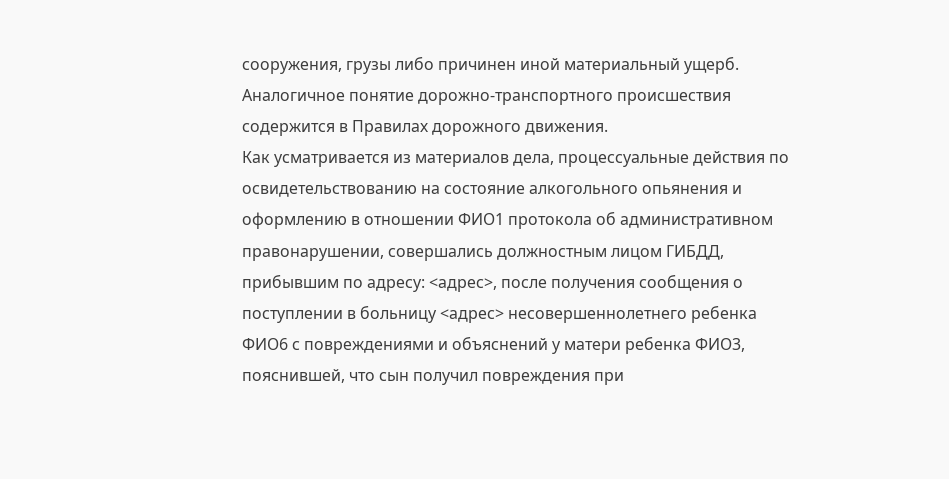сооружения, грузы либо причинен иной материальный ущерб.
Аналогичное понятие дорожно-транспортного происшествия содержится в Правилах дорожного движения.
Как усматривается из материалов дела, процессуальные действия по освидетельствованию на состояние алкогольного опьянения и оформлению в отношении ФИО1 протокола об административном правонарушении, совершались должностным лицом ГИБДД, прибывшим по адресу: <адрес>, после получения сообщения о поступлении в больницу <адрес> несовершеннолетнего ребенка ФИО6 с повреждениями и объяснений у матери ребенка ФИО3, пояснившей, что сын получил повреждения при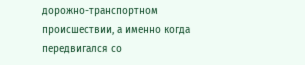дорожно-транспортном происшествии, а именно когда передвигался со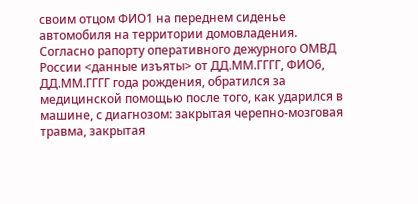своим отцом ФИО1 на переднем сиденье автомобиля на территории домовладения.
Согласно рапорту оперативного дежурного ОМВД России <данные изъяты> от ДД.ММ.ГГГГ, ФИО6, ДД.ММ.ГГГГ года рождения, обратился за медицинской помощью после того, как ударился в машине, с диагнозом: закрытая черепно-мозговая травма, закрытая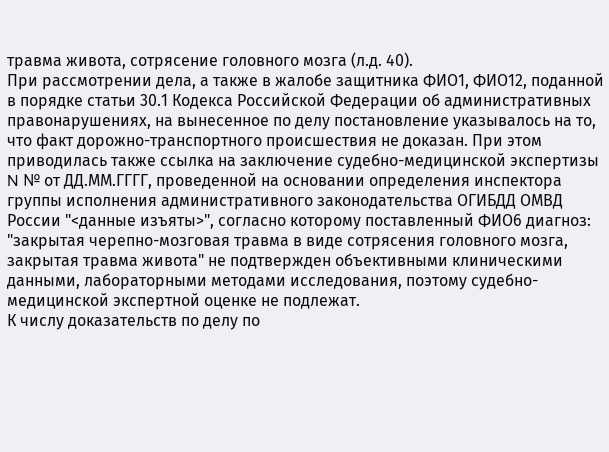травма живота, сотрясение головного мозга (л.д. 40).
При рассмотрении дела, а также в жалобе защитника ФИО1, ФИО12, поданной в порядке статьи 30.1 Кодекса Российской Федерации об административных правонарушениях, на вынесенное по делу постановление указывалось на то, что факт дорожно-транспортного происшествия не доказан. При этом приводилась также ссылка на заключение судебно-медицинской экспертизы N № от ДД.ММ.ГГГГ, проведенной на основании определения инспектора группы исполнения административного законодательства ОГИБДД ОМВД России "<данные изъяты>", согласно которому поставленный ФИО6 диагноз: "закрытая черепно-мозговая травма в виде сотрясения головного мозга, закрытая травма живота" не подтвержден объективными клиническими данными, лабораторными методами исследования, поэтому судебно-медицинской экспертной оценке не подлежат.
К числу доказательств по делу по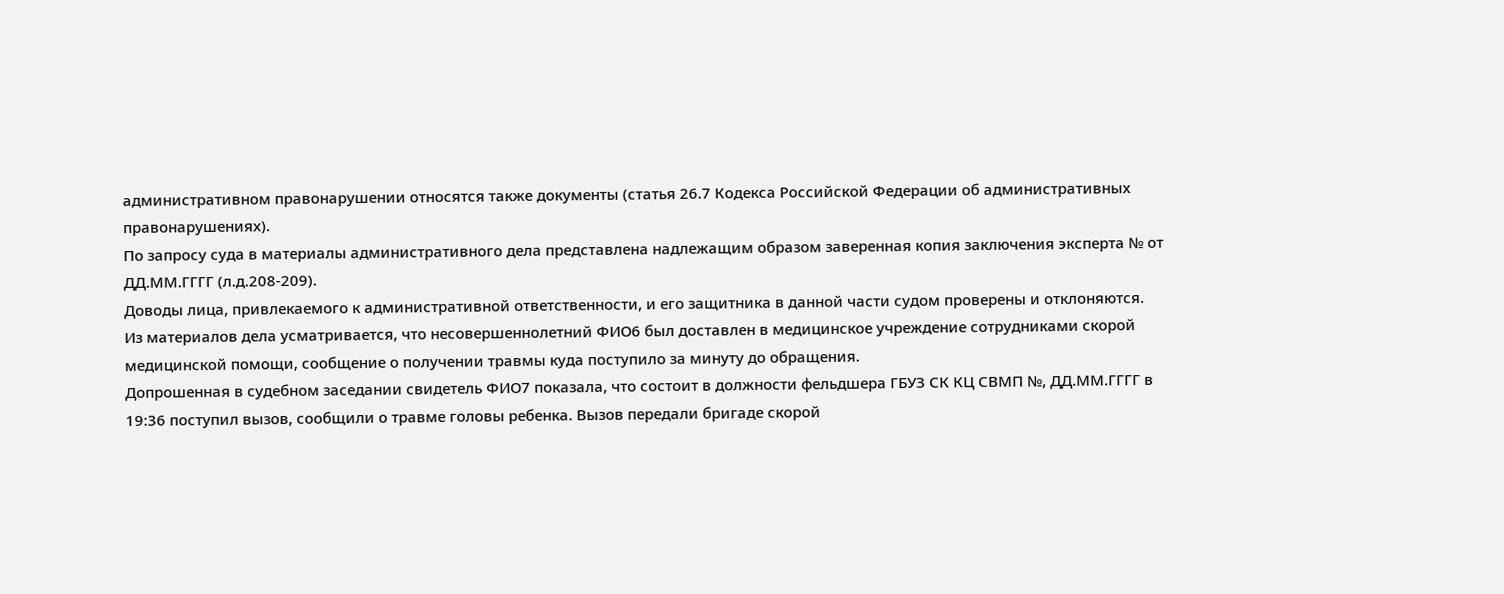административном правонарушении относятся также документы (статья 26.7 Кодекса Российской Федерации об административных правонарушениях).
По запросу суда в материалы административного дела представлена надлежащим образом заверенная копия заключения эксперта № от ДД.ММ.ГГГГ (л.д.208-209).
Доводы лица, привлекаемого к административной ответственности, и его защитника в данной части судом проверены и отклоняются.
Из материалов дела усматривается, что несовершеннолетний ФИО6 был доставлен в медицинское учреждение сотрудниками скорой медицинской помощи, сообщение о получении травмы куда поступило за минуту до обращения.
Допрошенная в судебном заседании свидетель ФИО7 показала, что состоит в должности фельдшера ГБУЗ СК КЦ СВМП №, ДД.ММ.ГГГГ в 19:36 поступил вызов, сообщили о травме головы ребенка. Вызов передали бригаде скорой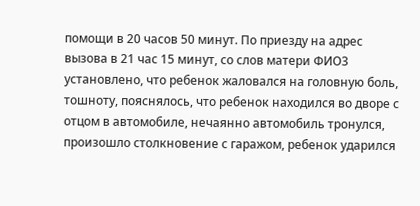помощи в 20 часов 50 минут. По приезду на адрес вызова в 21 час 15 минут, со слов матери ФИО3 установлено, что ребенок жаловался на головную боль, тошноту, пояснялось, что ребенок находился во дворе с отцом в автомобиле, нечаянно автомобиль тронулся, произошло столкновение с гаражом, ребенок ударился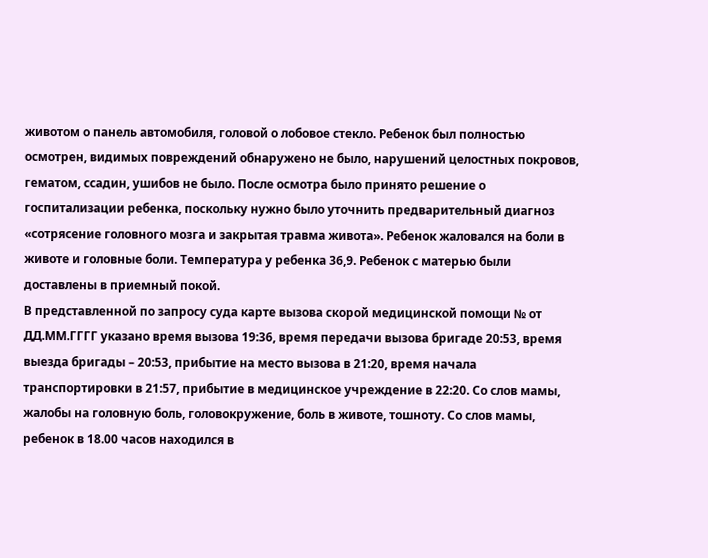животом о панель автомобиля, головой о лобовое стекло. Ребенок был полностью осмотрен, видимых повреждений обнаружено не было, нарушений целостных покровов, гематом, ссадин, ушибов не было. После осмотра было принято решение о госпитализации ребенка, поскольку нужно было уточнить предварительный диагноз «сотрясение головного мозга и закрытая травма живота». Ребенок жаловался на боли в животе и головные боли. Температура у ребенка 36,9. Ребенок с матерью были доставлены в приемный покой.
В представленной по запросу суда карте вызова скорой медицинской помощи № от ДД.ММ.ГГГГ указано время вызова 19:36, время передачи вызова бригаде 20:53, время выезда бригады – 20:53, прибытие на место вызова в 21:20, время начала транспортировки в 21:57, прибытие в медицинское учреждение в 22:20. Со слов мамы, жалобы на головную боль, головокружение, боль в животе, тошноту. Со слов мамы, ребенок в 18.00 часов находился в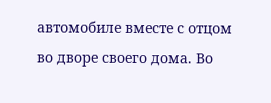автомобиле вместе с отцом во дворе своего дома. Во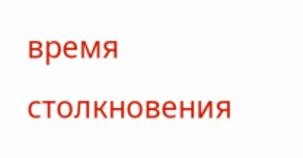время столкновения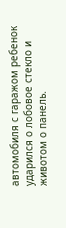автомобиля с гаражом ребенок ударился о лобовое стекло и животом о панель.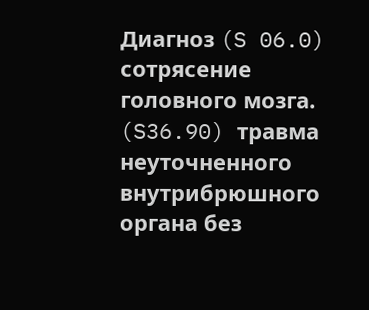Диагноз (S 06.0) сотрясение головного мозга. (S36.90) травма неуточненного внутрибрюшного органа без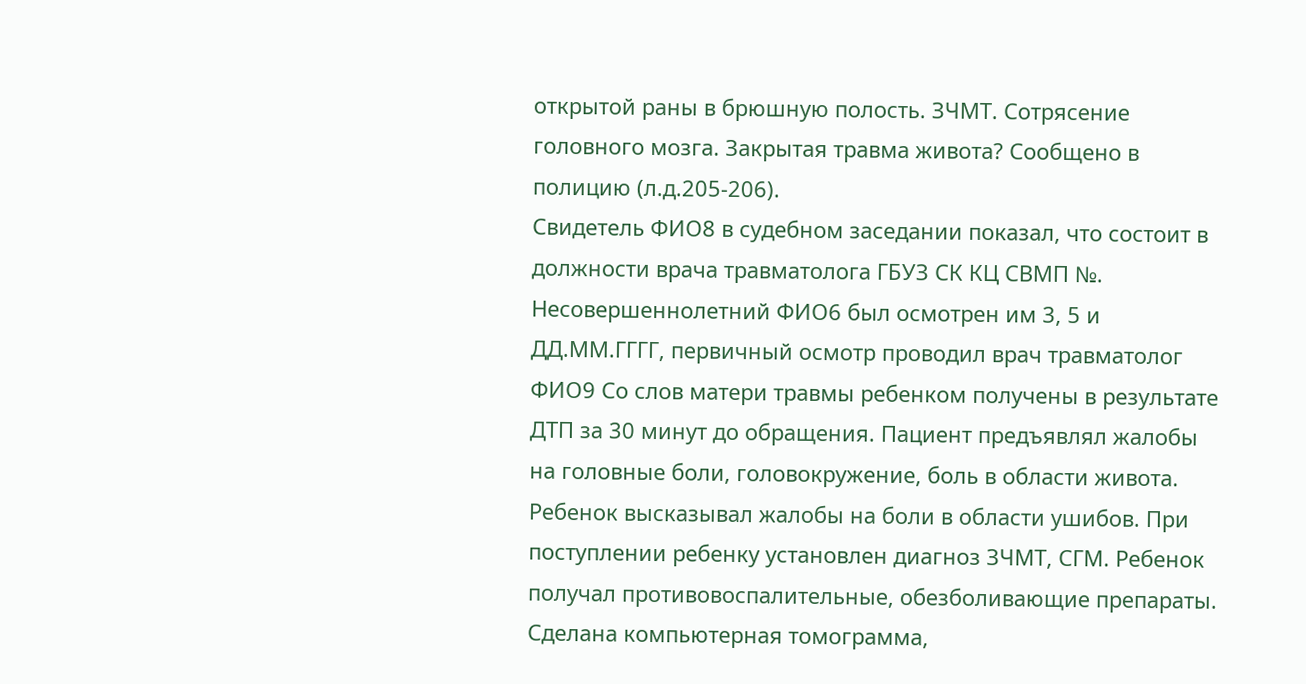открытой раны в брюшную полость. ЗЧМТ. Сотрясение головного мозга. Закрытая травма живота? Сообщено в полицию (л.д.205-206).
Свидетель ФИО8 в судебном заседании показал, что состоит в должности врача травматолога ГБУЗ СК КЦ СВМП №. Несовершеннолетний ФИО6 был осмотрен им 3, 5 и ДД.ММ.ГГГГ, первичный осмотр проводил врач травматолог ФИО9 Со слов матери травмы ребенком получены в результате ДТП за 30 минут до обращения. Пациент предъявлял жалобы на головные боли, головокружение, боль в области живота. Ребенок высказывал жалобы на боли в области ушибов. При поступлении ребенку установлен диагноз ЗЧМТ, СГМ. Ребенок получал противовоспалительные, обезболивающие препараты. Сделана компьютерная томограмма,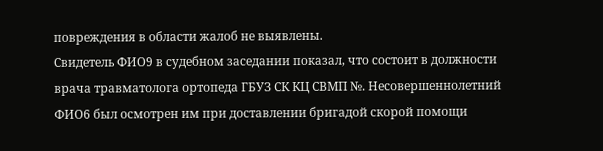повреждения в области жалоб не выявлены.
Свидетель ФИО9 в судебном заседании показал, что состоит в должности врача травматолога ортопеда ГБУЗ СК КЦ СВМП №. Несовершеннолетний ФИО6 был осмотрен им при доставлении бригадой скорой помощи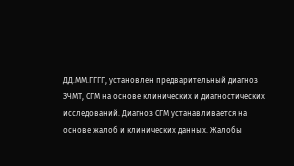ДД.ММ.ГГГГ, установлен предварительный диагноз ЗЧМТ, СГМ на основе клинических и диагностических исследований. Диагноз СГМ устанавливается на основе жалоб и клинических данных. Жалобы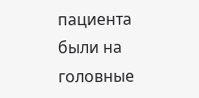пациента были на головные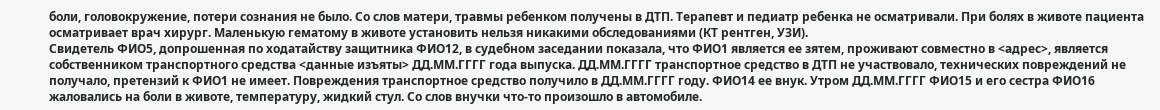боли, головокружение, потери сознания не было. Со слов матери, травмы ребенком получены в ДТП. Терапевт и педиатр ребенка не осматривали. При болях в животе пациента осматривает врач хирург. Маленькую гематому в животе установить нельзя никакими обследованиями (КТ рентген, УЗИ).
Свидетель ФИО5, допрошенная по ходатайству защитника ФИО12, в судебном заседании показала, что ФИО1 является ее зятем, проживают совместно в <адрес>, является собственником транспортного средства <данные изъяты> ДД.ММ.ГГГГ года выпуска. ДД.ММ.ГГГГ транспортное средство в ДТП не участвовало, технических повреждений не получало, претензий к ФИО1 не имеет. Повреждения транспортное средство получило в ДД.ММ.ГГГГ году. ФИО14 ее внук. Утром ДД.ММ.ГГГГ ФИО15 и его сестра ФИО16 жаловались на боли в животе, температуру, жидкий стул. Со слов внучки что-то произошло в автомобиле.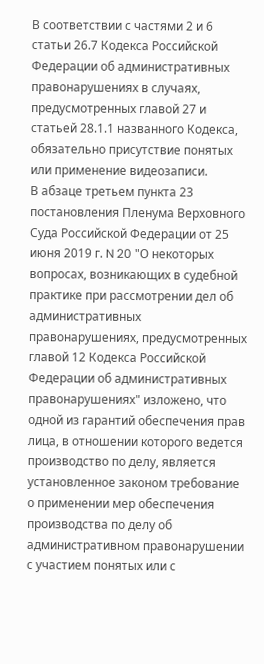В соответствии с частями 2 и 6 статьи 26.7 Кодекса Российской Федерации об административных правонарушениях в случаях, предусмотренных главой 27 и статьей 28.1.1 названного Кодекса, обязательно присутствие понятых или применение видеозаписи.
В абзаце третьем пункта 23 постановления Пленума Верховного Суда Российской Федерации от 25 июня 2019 г. N 20 "О некоторых вопросах, возникающих в судебной практике при рассмотрении дел об административных правонарушениях, предусмотренных главой 12 Кодекса Российской Федерации об административных правонарушениях" изложено, что одной из гарантий обеспечения прав лица, в отношении которого ведется производство по делу, является установленное законом требование о применении мер обеспечения производства по делу об административном правонарушении с участием понятых или с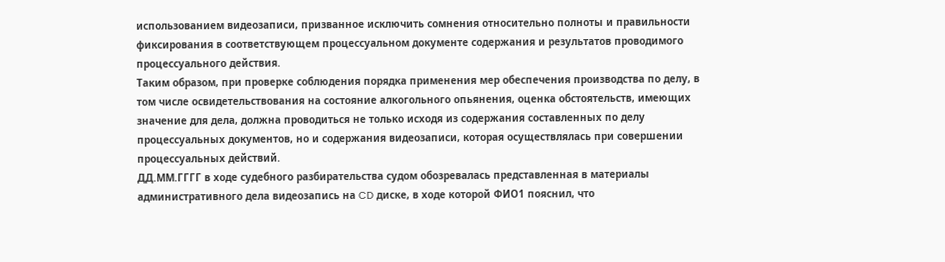использованием видеозаписи, призванное исключить сомнения относительно полноты и правильности фиксирования в соответствующем процессуальном документе содержания и результатов проводимого процессуального действия.
Таким образом, при проверке соблюдения порядка применения мер обеспечения производства по делу, в том числе освидетельствования на состояние алкогольного опьянения, оценка обстоятельств, имеющих значение для дела, должна проводиться не только исходя из содержания составленных по делу процессуальных документов, но и содержания видеозаписи, которая осуществлялась при совершении процессуальных действий.
ДД.ММ.ГГГГ в ходе судебного разбирательства судом обозревалась представленная в материалы административного дела видеозапись на CD диске, в ходе которой ФИО1 пояснил, что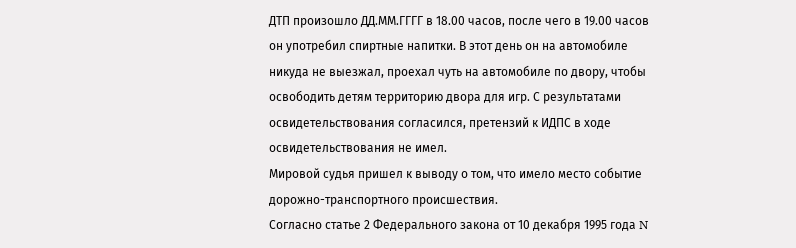ДТП произошло ДД.ММ.ГГГГ в 18.00 часов, после чего в 19.00 часов он употребил спиртные напитки. В этот день он на автомобиле никуда не выезжал, проехал чуть на автомобиле по двору, чтобы освободить детям территорию двора для игр. С результатами освидетельствования согласился, претензий к ИДПС в ходе освидетельствования не имел.
Мировой судья пришел к выводу о том, что имело место событие дорожно-транспортного происшествия.
Согласно статье 2 Федерального закона от 10 декабря 1995 года N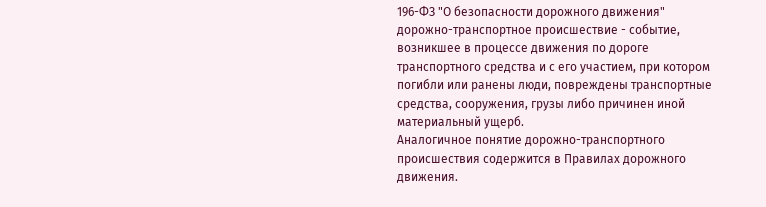196-ФЗ "О безопасности дорожного движения" дорожно-транспортное происшествие - событие, возникшее в процессе движения по дороге транспортного средства и с его участием, при котором погибли или ранены люди, повреждены транспортные средства, сооружения, грузы либо причинен иной материальный ущерб.
Аналогичное понятие дорожно-транспортного происшествия содержится в Правилах дорожного движения.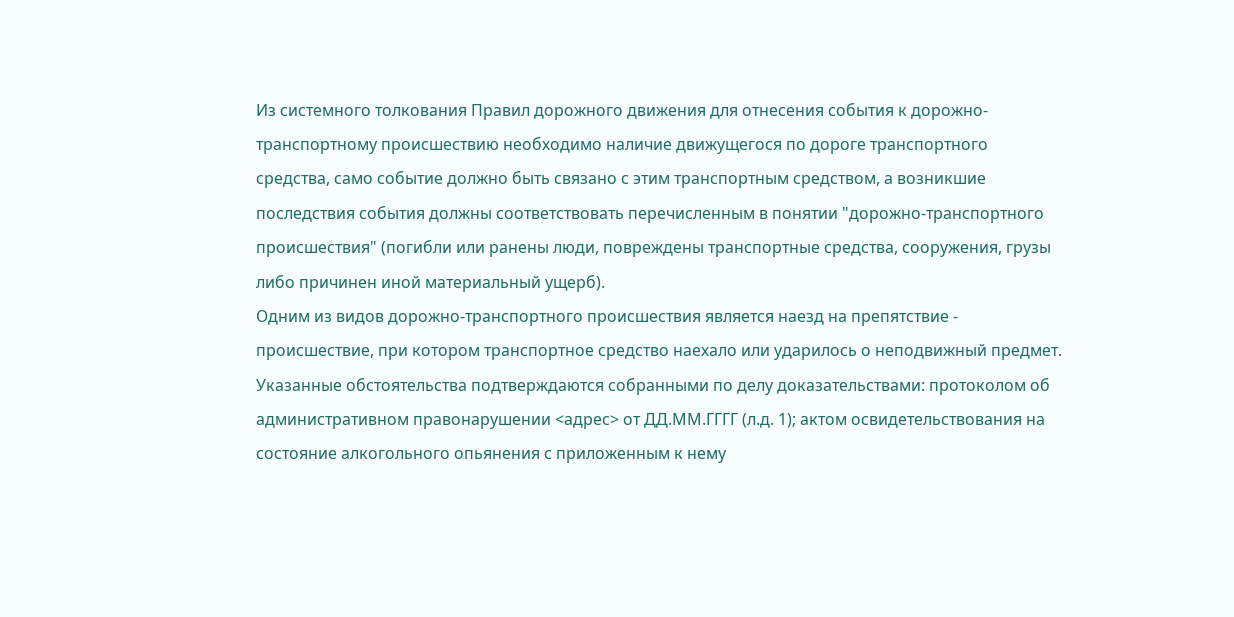Из системного толкования Правил дорожного движения для отнесения события к дорожно-транспортному происшествию необходимо наличие движущегося по дороге транспортного средства, само событие должно быть связано с этим транспортным средством, а возникшие последствия события должны соответствовать перечисленным в понятии "дорожно-транспортного происшествия" (погибли или ранены люди, повреждены транспортные средства, сооружения, грузы либо причинен иной материальный ущерб).
Одним из видов дорожно-транспортного происшествия является наезд на препятствие - происшествие, при котором транспортное средство наехало или ударилось о неподвижный предмет.
Указанные обстоятельства подтверждаются собранными по делу доказательствами: протоколом об административном правонарушении <адрес> от ДД.ММ.ГГГГ (л.д. 1); актом освидетельствования на состояние алкогольного опьянения с приложенным к нему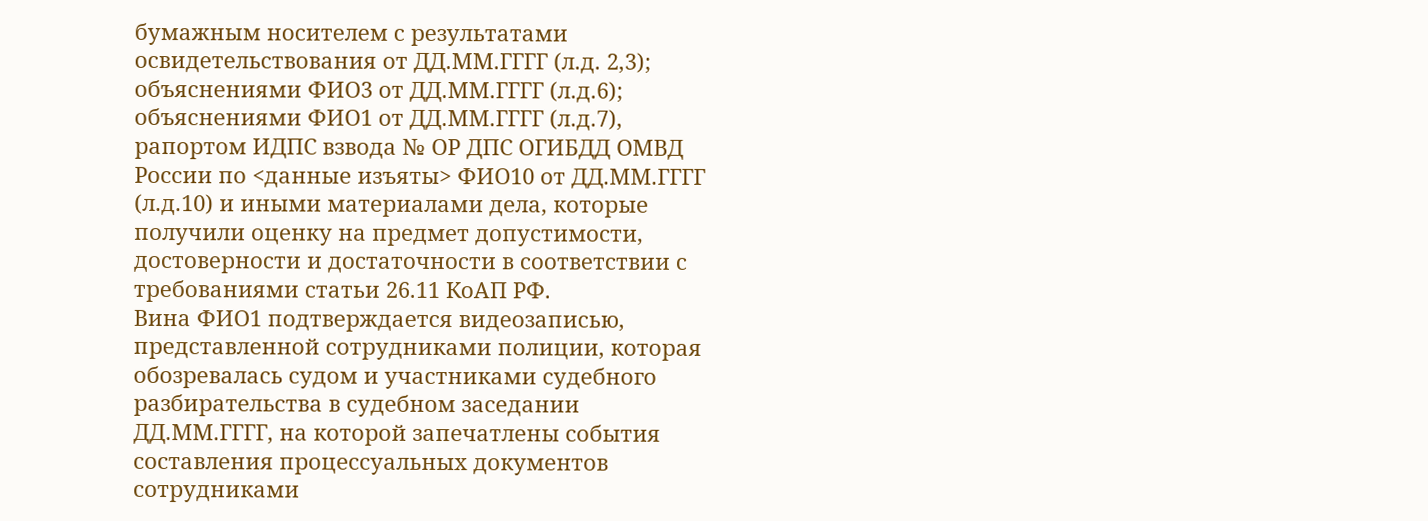бумажным носителем с результатами освидетельствования от ДД.ММ.ГГГГ (л.д. 2,3); объяснениями ФИО3 от ДД.ММ.ГГГГ (л.д.6); объяснениями ФИО1 от ДД.ММ.ГГГГ (л.д.7), рапортом ИДПС взвода № ОР ДПС ОГИБДД ОМВД России по <данные изъяты> ФИО10 от ДД.ММ.ГГГГ (л.д.10) и иными материалами дела, которые получили оценку на предмет допустимости, достоверности и достаточности в соответствии с требованиями статьи 26.11 КоАП РФ.
Вина ФИО1 подтверждается видеозаписью, представленной сотрудниками полиции, которая обозревалась судом и участниками судебного разбирательства в судебном заседании ДД.ММ.ГГГГ, на которой запечатлены события составления процессуальных документов сотрудниками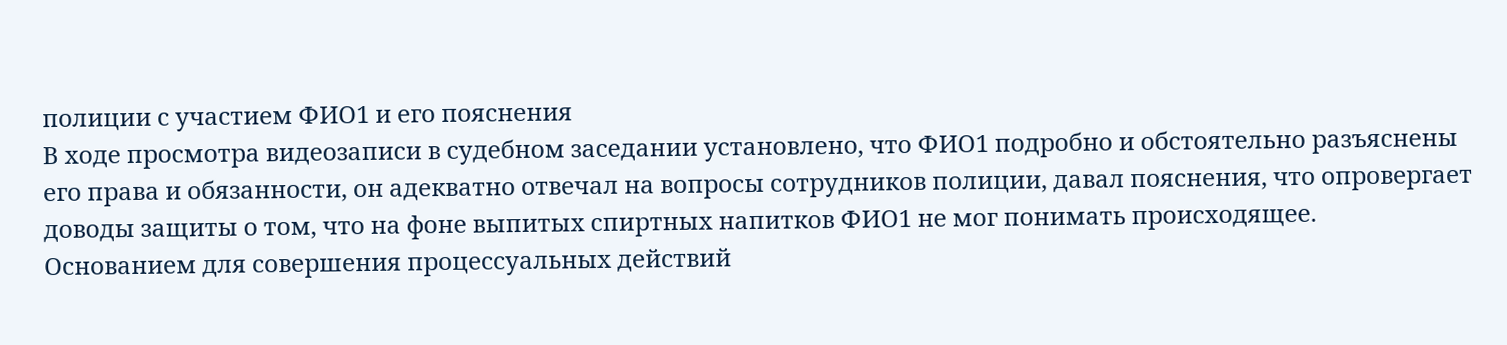полиции с участием ФИО1 и его пояснения
В ходе просмотра видеозаписи в судебном заседании установлено, что ФИО1 подробно и обстоятельно разъяснены его права и обязанности, он адекватно отвечал на вопросы сотрудников полиции, давал пояснения, что опровергает доводы защиты о том, что на фоне выпитых спиртных напитков ФИО1 не мог понимать происходящее.
Основанием для совершения процессуальных действий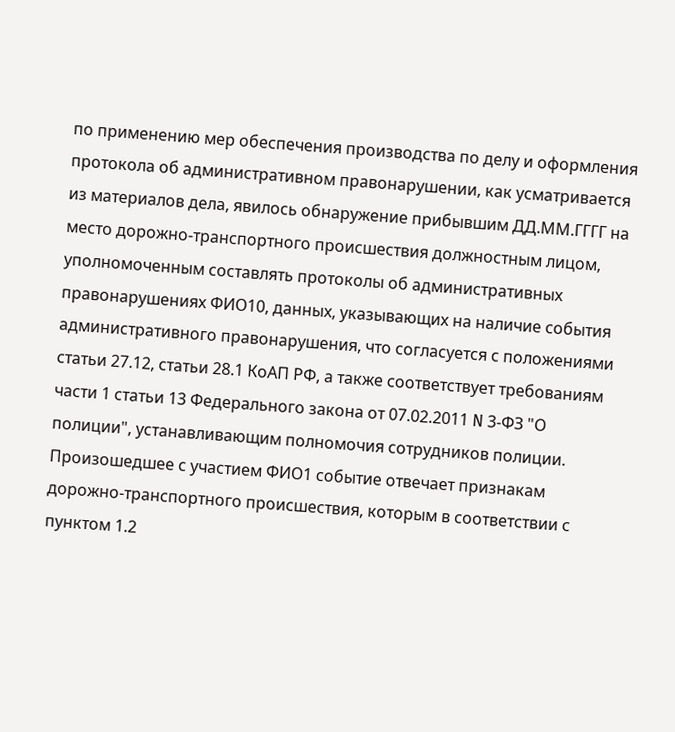по применению мер обеспечения производства по делу и оформления протокола об административном правонарушении, как усматривается из материалов дела, явилось обнаружение прибывшим ДД.ММ.ГГГГ на место дорожно-транспортного происшествия должностным лицом, уполномоченным составлять протоколы об административных правонарушениях ФИО10, данных, указывающих на наличие события административного правонарушения, что согласуется с положениями статьи 27.12, статьи 28.1 КоАП РФ, а также соответствует требованиям части 1 статьи 13 Федерального закона от 07.02.2011 N 3-ФЗ "О полиции", устанавливающим полномочия сотрудников полиции.
Произошедшее с участием ФИО1 событие отвечает признакам дорожно-транспортного происшествия, которым в соответствии с пунктом 1.2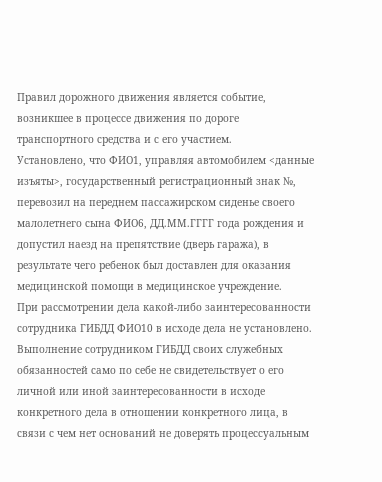Правил дорожного движения является событие, возникшее в процессе движения по дороге транспортного средства и с его участием.
Установлено, что ФИО1, управляя автомобилем <данные изъяты>, государственный регистрационный знак №, перевозил на переднем пассажирском сиденье своего малолетнего сына ФИО6, ДД.ММ.ГГГГ года рождения и допустил наезд на препятствие (дверь гаража), в результате чего ребенок был доставлен для оказания медицинской помощи в медицинское учреждение.
При рассмотрении дела какой-либо заинтересованности сотрудника ГИБДД ФИО10 в исходе дела не установлено. Выполнение сотрудником ГИБДД своих служебных обязанностей само по себе не свидетельствует о его личной или иной заинтересованности в исходе конкретного дела в отношении конкретного лица, в связи с чем нет оснований не доверять процессуальным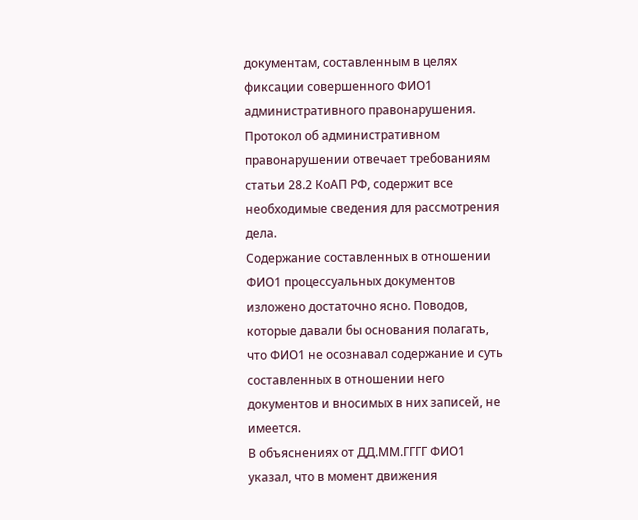документам, составленным в целях фиксации совершенного ФИО1 административного правонарушения.
Протокол об административном правонарушении отвечает требованиям статьи 28.2 КоАП РФ, содержит все необходимые сведения для рассмотрения дела.
Содержание составленных в отношении ФИО1 процессуальных документов изложено достаточно ясно. Поводов, которые давали бы основания полагать, что ФИО1 не осознавал содержание и суть составленных в отношении него документов и вносимых в них записей, не имеется.
В объяснениях от ДД.ММ.ГГГГ ФИО1 указал, что в момент движения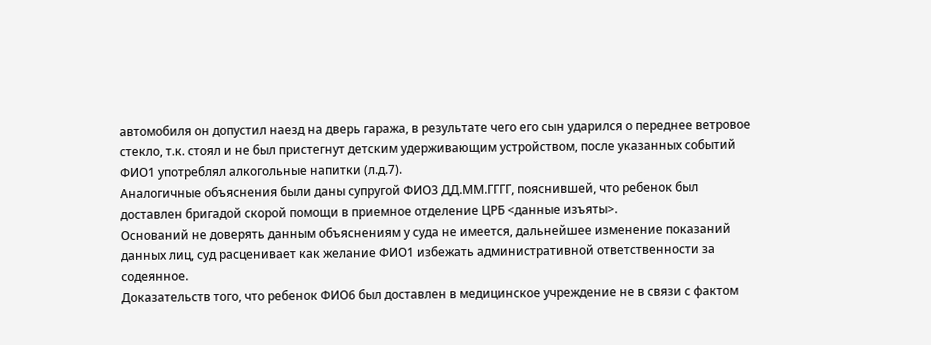автомобиля он допустил наезд на дверь гаража, в результате чего его сын ударился о переднее ветровое стекло, т.к. стоял и не был пристегнут детским удерживающим устройством, после указанных событий ФИО1 употреблял алкогольные напитки (л.д.7).
Аналогичные объяснения были даны супругой ФИО3 ДД.ММ.ГГГГ, пояснившей, что ребенок был доставлен бригадой скорой помощи в приемное отделение ЦРБ <данные изъяты>.
Оснований не доверять данным объяснениям у суда не имеется, дальнейшее изменение показаний данных лиц, суд расценивает как желание ФИО1 избежать административной ответственности за содеянное.
Доказательств того, что ребенок ФИО6 был доставлен в медицинское учреждение не в связи с фактом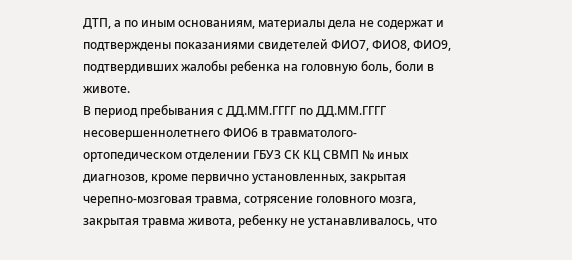ДТП, а по иным основаниям, материалы дела не содержат и подтверждены показаниями свидетелей ФИО7, ФИО8, ФИО9, подтвердивших жалобы ребенка на головную боль, боли в животе.
В период пребывания с ДД.ММ.ГГГГ по ДД.ММ.ГГГГ несовершеннолетнего ФИО6 в травматолого-ортопедическом отделении ГБУЗ СК КЦ СВМП № иных диагнозов, кроме первично установленных, закрытая черепно-мозговая травма, сотрясение головного мозга, закрытая травма живота, ребенку не устанавливалось, что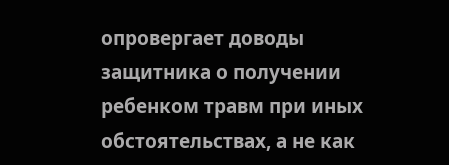опровергает доводы защитника о получении ребенком травм при иных обстоятельствах, а не как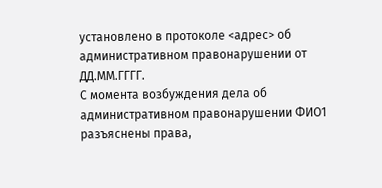установлено в протоколе <адрес> об административном правонарушении от ДД.ММ.ГГГГ.
С момента возбуждения дела об административном правонарушении ФИО1 разъяснены права,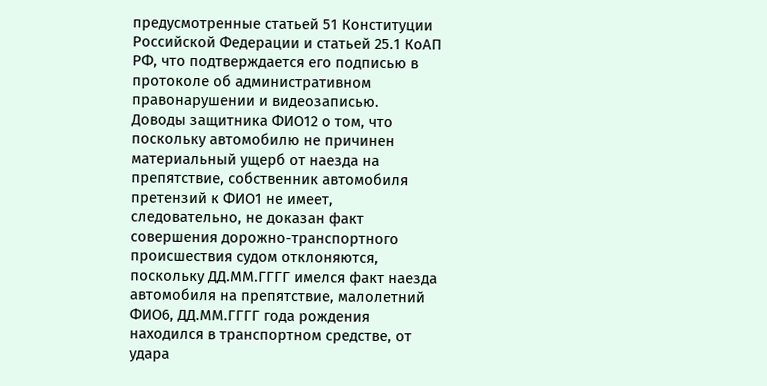предусмотренные статьей 51 Конституции Российской Федерации и статьей 25.1 КоАП РФ, что подтверждается его подписью в протоколе об административном правонарушении и видеозаписью.
Доводы защитника ФИО12 о том, что поскольку автомобилю не причинен материальный ущерб от наезда на препятствие, собственник автомобиля претензий к ФИО1 не имеет, следовательно, не доказан факт совершения дорожно-транспортного происшествия судом отклоняются, поскольку ДД.ММ.ГГГГ имелся факт наезда автомобиля на препятствие, малолетний ФИО6, ДД.ММ.ГГГГ года рождения находился в транспортном средстве, от удара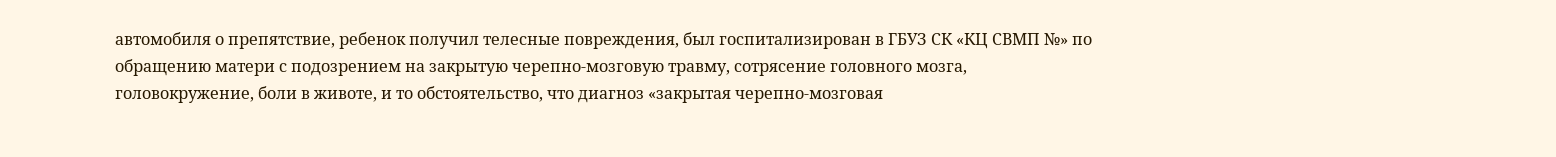автомобиля о препятствие, ребенок получил телесные повреждения, был госпитализирован в ГБУЗ СК «КЦ СВМП №» по обращению матери с подозрением на закрытую черепно-мозговую травму, сотрясение головного мозга, головокружение, боли в животе, и то обстоятельство, что диагноз «закрытая черепно-мозговая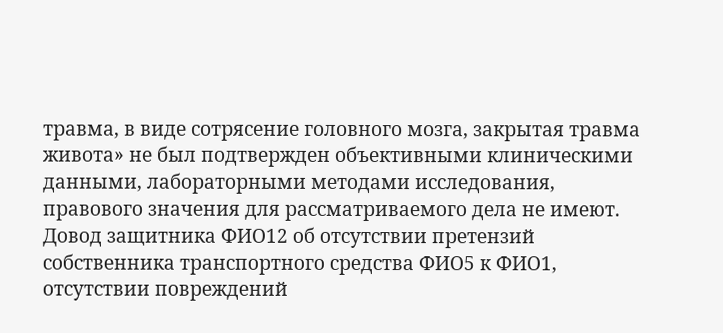травма, в виде сотрясение головного мозга, закрытая травма живота» не был подтвержден объективными клиническими данными, лабораторными методами исследования, правового значения для рассматриваемого дела не имеют.
Довод защитника ФИО12 об отсутствии претензий собственника транспортного средства ФИО5 к ФИО1, отсутствии повреждений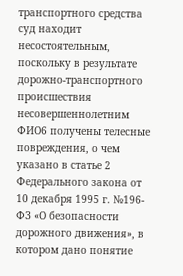транспортного средства суд находит несостоятельным, поскольку в результате дорожно-транспортного происшествия несовершеннолетним ФИО6 получены телесные повреждения, о чем указано в статье 2 Федерального закона от 10 декабря 1995 г. №196-ФЗ «О безопасности дорожного движения», в котором дано понятие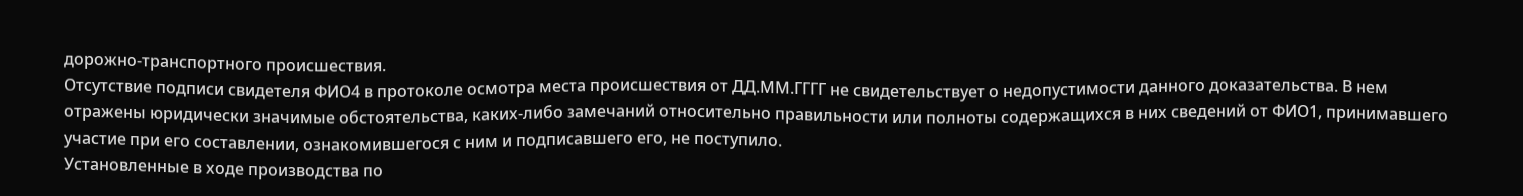дорожно-транспортного происшествия.
Отсутствие подписи свидетеля ФИО4 в протоколе осмотра места происшествия от ДД.ММ.ГГГГ не свидетельствует о недопустимости данного доказательства. В нем отражены юридически значимые обстоятельства, каких-либо замечаний относительно правильности или полноты содержащихся в них сведений от ФИО1, принимавшего участие при его составлении, ознакомившегося с ним и подписавшего его, не поступило.
Установленные в ходе производства по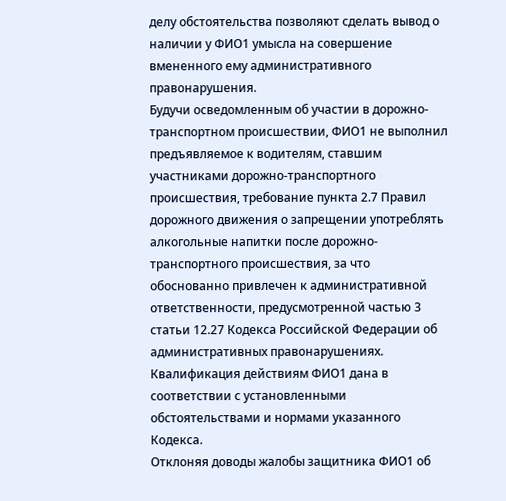делу обстоятельства позволяют сделать вывод о наличии у ФИО1 умысла на совершение вмененного ему административного правонарушения.
Будучи осведомленным об участии в дорожно-транспортном происшествии, ФИО1 не выполнил предъявляемое к водителям, ставшим участниками дорожно-транспортного происшествия, требование пункта 2.7 Правил дорожного движения о запрещении употреблять алкогольные напитки после дорожно-транспортного происшествия, за что обоснованно привлечен к административной ответственности, предусмотренной частью 3 статьи 12.27 Кодекса Российской Федерации об административных правонарушениях.
Квалификация действиям ФИО1 дана в соответствии с установленными обстоятельствами и нормами указанного Кодекса.
Отклоняя доводы жалобы защитника ФИО1 об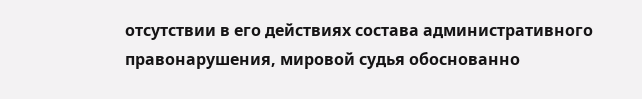отсутствии в его действиях состава административного правонарушения, мировой судья обоснованно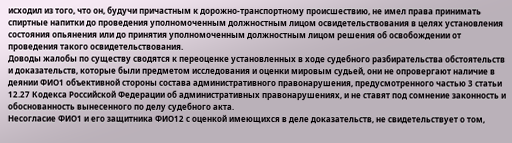исходил из того, что он, будучи причастным к дорожно-транспортному происшествию, не имел права принимать спиртные напитки до проведения уполномоченным должностным лицом освидетельствования в целях установления состояния опьянения или до принятия уполномоченным должностным лицом решения об освобождении от проведения такого освидетельствования.
Доводы жалобы по существу сводятся к переоценке установленных в ходе судебного разбирательства обстоятельств и доказательств, которые были предметом исследования и оценки мировым судьей, они не опровергают наличие в деянии ФИО1 объективной стороны состава административного правонарушения, предусмотренного частью 3 статьи 12.27 Кодекса Российской Федерации об административных правонарушениях, и не ставят под сомнение законность и обоснованность вынесенного по делу судебного акта.
Несогласие ФИО1 и его защитника ФИО12 с оценкой имеющихся в деле доказательств, не свидетельствует о том,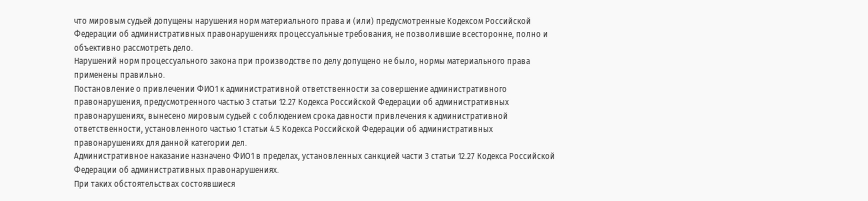что мировым судьей допущены нарушения норм материального права и (или) предусмотренные Кодексом Российской Федерации об административных правонарушениях процессуальные требования, не позволившие всесторонне, полно и объективно рассмотреть дело.
Нарушений норм процессуального закона при производстве по делу допущено не было, нормы материального права применены правильно.
Постановление о привлечении ФИО1 к административной ответственности за совершение административного правонарушения, предусмотренного частью 3 статьи 12.27 Кодекса Российской Федерации об административных правонарушениях, вынесено мировым судьей с соблюдением срока давности привлечения к административной ответственности, установленного частью 1 статьи 4.5 Кодекса Российской Федерации об административных правонарушениях для данной категории дел.
Административное наказание назначено ФИО1 в пределах, установленных санкцией части 3 статьи 12.27 Кодекса Российской Федерации об административных правонарушениях.
При таких обстоятельствах состоявшиеся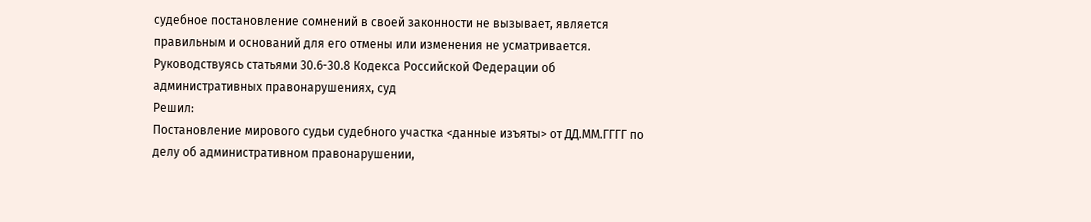судебное постановление сомнений в своей законности не вызывает, является правильным и оснований для его отмены или изменения не усматривается.
Руководствуясь статьями 30.6-30.8 Кодекса Российской Федерации об административных правонарушениях, суд
Решил:
Постановление мирового судьи судебного участка <данные изъяты> от ДД.ММ.ГГГГ по делу об административном правонарушении,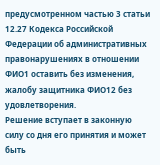предусмотренном частью 3 статьи 12.27 Кодекса Российской Федерации об административных правонарушениях в отношении ФИО1 оставить без изменения, жалобу защитника ФИО12 без удовлетворения.
Решение вступает в законную силу со дня его принятия и может быть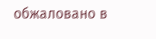обжаловано в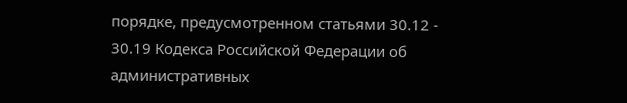порядке, предусмотренном статьями 30.12 - 30.19 Кодекса Российской Федерации об административных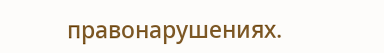правонарушениях.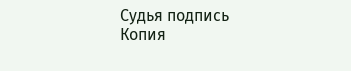Судья подпись
Копия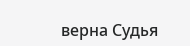верна Судья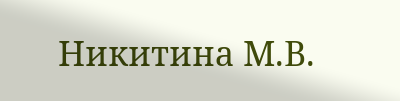Никитина М.В.